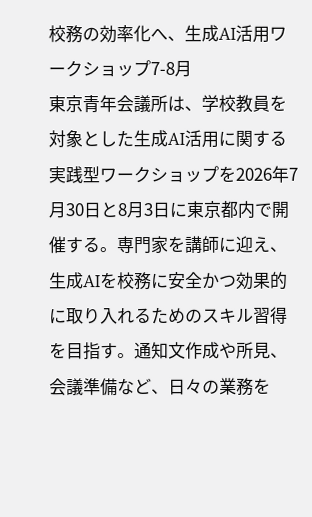校務の効率化へ、生成AI活用ワークショップ7-8月
東京青年会議所は、学校教員を対象とした生成AI活用に関する実践型ワークショップを2026年7月30日と8月3日に東京都内で開催する。専門家を講師に迎え、生成AIを校務に安全かつ効果的に取り入れるためのスキル習得を目指す。通知文作成や所見、会議準備など、日々の業務を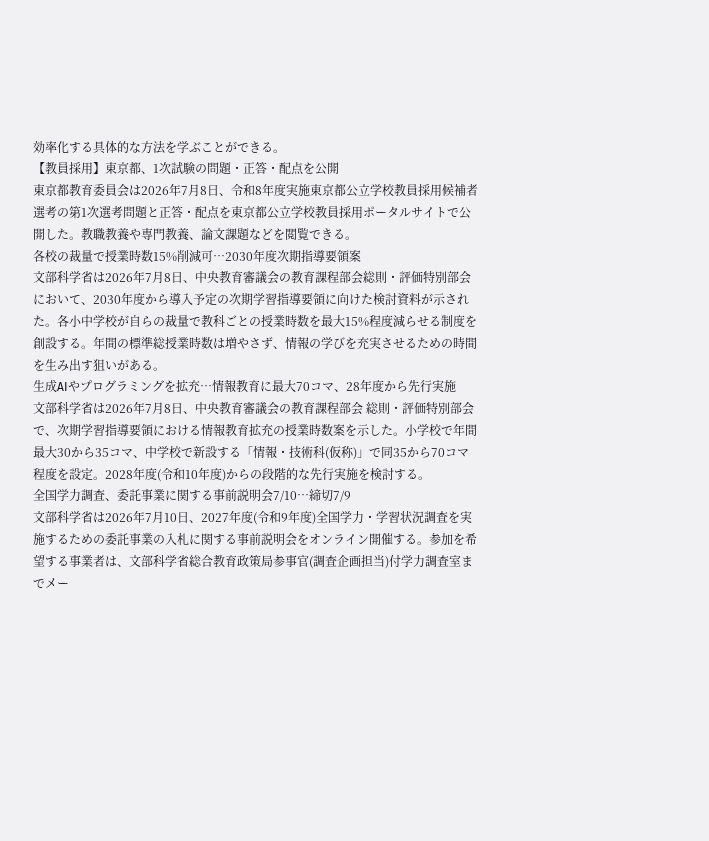効率化する具体的な方法を学ぶことができる。
【教員採用】東京都、1次試験の問題・正答・配点を公開
東京都教育委員会は2026年7月8日、令和8年度実施東京都公立学校教員採用候補者選考の第1次選考問題と正答・配点を東京都公立学校教員採用ポータルサイトで公開した。教職教養や専門教養、論文課題などを閲覧できる。
各校の裁量で授業時数15%削減可…2030年度次期指導要領案
文部科学省は2026年7月8日、中央教育審議会の教育課程部会総則・評価特別部会において、2030年度から導入予定の次期学習指導要領に向けた検討資料が示された。各小中学校が自らの裁量で教科ごとの授業時数を最大15%程度減らせる制度を創設する。年間の標準総授業時数は増やさず、情報の学びを充実させるための時間を生み出す狙いがある。
生成AIやプログラミングを拡充…情報教育に最大70コマ、28年度から先行実施
文部科学省は2026年7月8日、中央教育審議会の教育課程部会 総則・評価特別部会で、次期学習指導要領における情報教育拡充の授業時数案を示した。小学校で年間最大30から35コマ、中学校で新設する「情報・技術科(仮称)」で同35から70コマ程度を設定。2028年度(令和10年度)からの段階的な先行実施を検討する。
全国学力調査、委託事業に関する事前説明会7/10…締切7/9
文部科学省は2026年7月10日、2027年度(令和9年度)全国学力・学習状況調査を実施するための委託事業の入札に関する事前説明会をオンライン開催する。参加を希望する事業者は、文部科学省総合教育政策局参事官(調査企画担当)付学力調査室までメー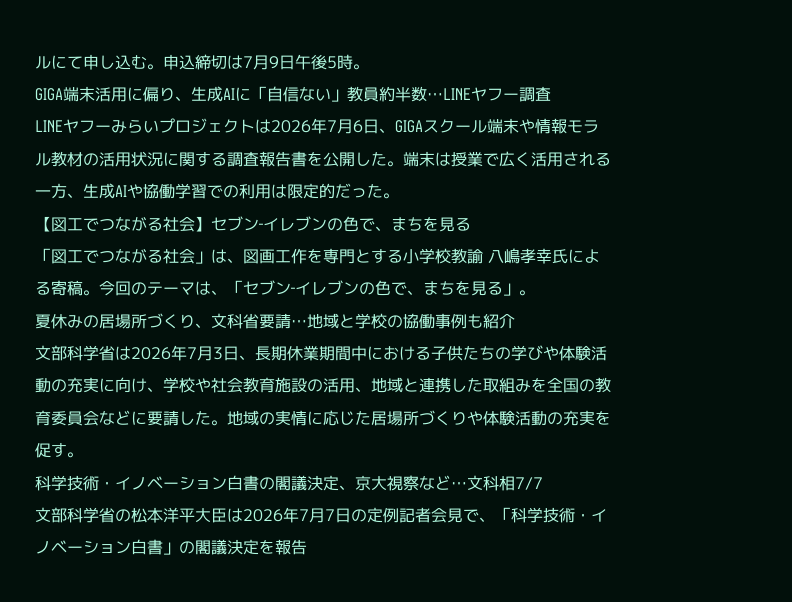ルにて申し込む。申込締切は7月9日午後5時。
GIGA端末活用に偏り、生成AIに「自信ない」教員約半数…LINEヤフー調査
LINEヤフーみらいプロジェクトは2026年7月6日、GIGAスクール端末や情報モラル教材の活用状況に関する調査報告書を公開した。端末は授業で広く活用される一方、生成AIや協働学習での利用は限定的だった。
【図工でつながる社会】セブン‐イレブンの色で、まちを見る
「図工でつながる社会」は、図画工作を専門とする小学校教諭 八嶋孝幸氏による寄稿。今回のテーマは、「セブン‐イレブンの色で、まちを見る」。
夏休みの居場所づくり、文科省要請…地域と学校の協働事例も紹介
文部科学省は2026年7月3日、長期休業期間中における子供たちの学びや体験活動の充実に向け、学校や社会教育施設の活用、地域と連携した取組みを全国の教育委員会などに要請した。地域の実情に応じた居場所づくりや体験活動の充実を促す。
科学技術・イノベーション白書の閣議決定、京大視察など…文科相7/7
文部科学省の松本洋平大臣は2026年7月7日の定例記者会見で、「科学技術・イノベーション白書」の閣議決定を報告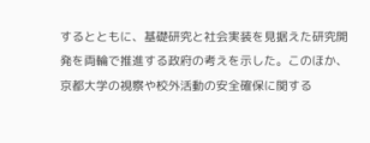するとともに、基礎研究と社会実装を見据えた研究開発を両輪で推進する政府の考えを示した。このほか、京都大学の視察や校外活動の安全確保に関する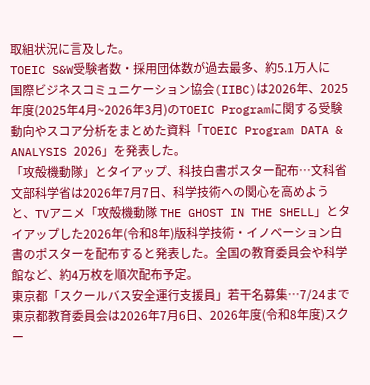取組状況に言及した。
TOEIC S&W受験者数・採用団体数が過去最多、約5.1万人に
国際ビジネスコミュニケーション協会(IIBC)は2026年、2025年度(2025年4月~2026年3月)のTOEIC Programに関する受験動向やスコア分析をまとめた資料「TOEIC Program DATA & ANALYSIS 2026」を発表した。
「攻殻機動隊」とタイアップ、科技白書ポスター配布…文科省
文部科学省は2026年7月7日、科学技術への関心を高めようと、TVアニメ「攻殻機動隊 THE GHOST IN THE SHELL」とタイアップした2026年(令和8年)版科学技術・イノベーション白書のポスターを配布すると発表した。全国の教育委員会や科学館など、約4万枚を順次配布予定。
東京都「スクールバス安全運行支援員」若干名募集…7/24まで
東京都教育委員会は2026年7月6日、2026年度(令和8年度)スクー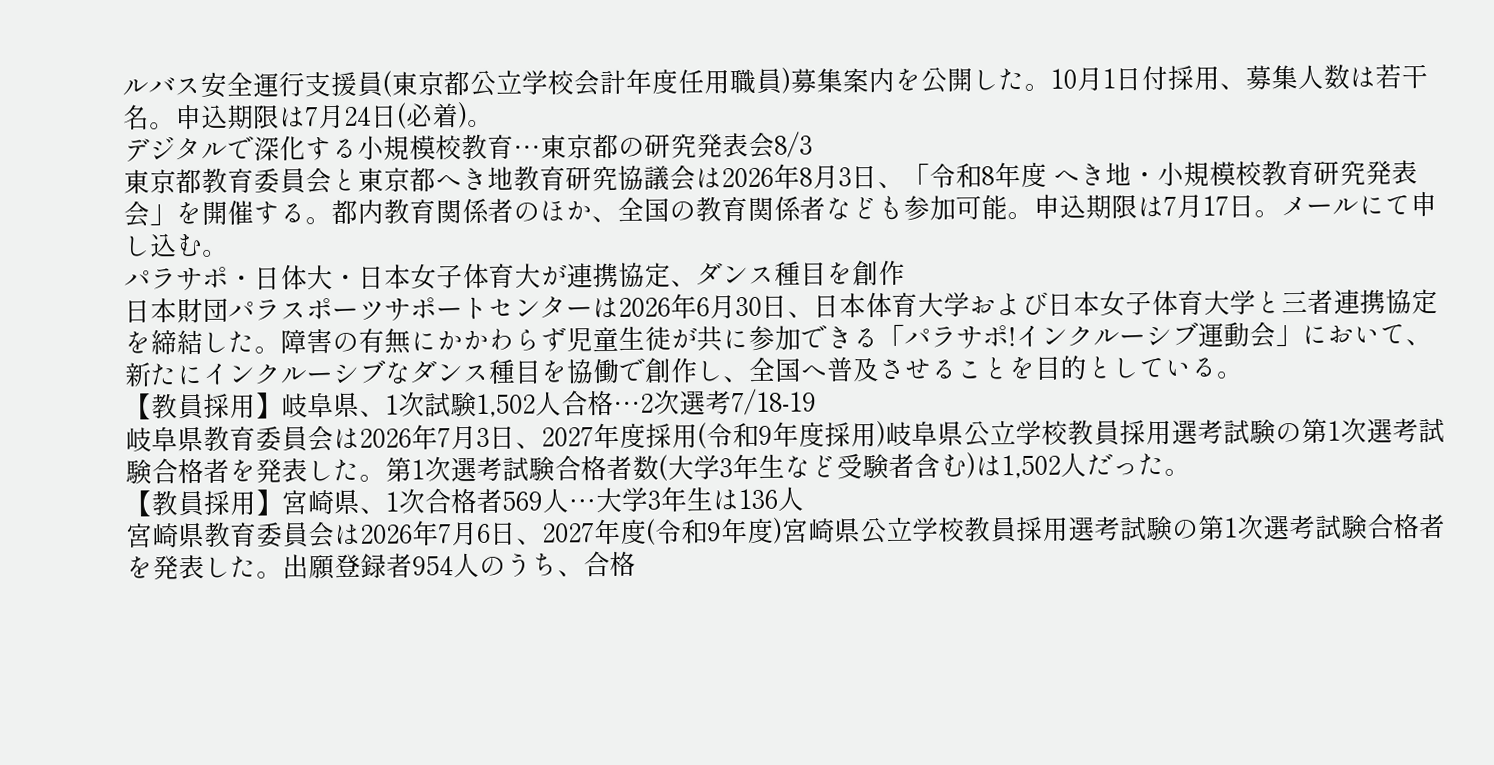ルバス安全運行支援員(東京都公立学校会計年度任用職員)募集案内を公開した。10月1日付採用、募集人数は若干名。申込期限は7月24日(必着)。
デジタルで深化する小規模校教育…東京都の研究発表会8/3
東京都教育委員会と東京都へき地教育研究協議会は2026年8月3日、「令和8年度 へき地・小規模校教育研究発表会」を開催する。都内教育関係者のほか、全国の教育関係者なども参加可能。申込期限は7月17日。メールにて申し込む。
パラサポ・日体大・日本女子体育大が連携協定、ダンス種目を創作
日本財団パラスポーツサポートセンターは2026年6月30日、日本体育大学および日本女子体育大学と三者連携協定を締結した。障害の有無にかかわらず児童生徒が共に参加できる「パラサポ!インクルーシブ運動会」において、新たにインクルーシブなダンス種目を協働で創作し、全国へ普及させることを目的としている。
【教員採用】岐阜県、1次試験1,502人合格…2次選考7/18-19
岐阜県教育委員会は2026年7月3日、2027年度採用(令和9年度採用)岐阜県公立学校教員採用選考試験の第1次選考試験合格者を発表した。第1次選考試験合格者数(大学3年生など受験者含む)は1,502人だった。
【教員採用】宮崎県、1次合格者569人…大学3年生は136人
宮崎県教育委員会は2026年7月6日、2027年度(令和9年度)宮崎県公立学校教員採用選考試験の第1次選考試験合格者を発表した。出願登録者954人のうち、合格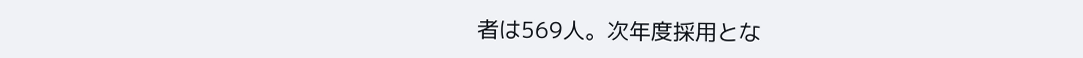者は569人。次年度採用とな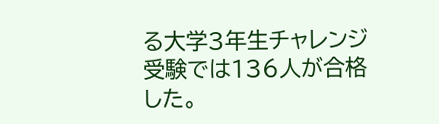る大学3年生チャレンジ受験では136人が合格した。